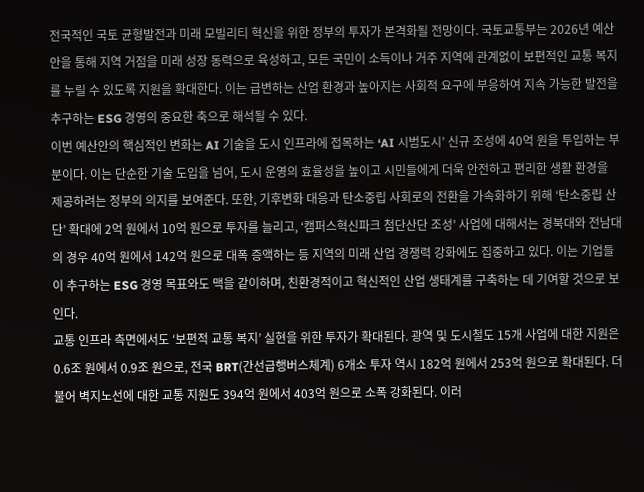전국적인 국토 균형발전과 미래 모빌리티 혁신을 위한 정부의 투자가 본격화될 전망이다. 국토교통부는 2026년 예산안을 통해 지역 거점을 미래 성장 동력으로 육성하고, 모든 국민이 소득이나 거주 지역에 관계없이 보편적인 교통 복지를 누릴 수 있도록 지원을 확대한다. 이는 급변하는 산업 환경과 높아지는 사회적 요구에 부응하여 지속 가능한 발전을 추구하는 ESG 경영의 중요한 축으로 해석될 수 있다.
이번 예산안의 핵심적인 변화는 AI 기술을 도시 인프라에 접목하는 ‘AI 시범도시’ 신규 조성에 40억 원을 투입하는 부분이다. 이는 단순한 기술 도입을 넘어, 도시 운영의 효율성을 높이고 시민들에게 더욱 안전하고 편리한 생활 환경을 제공하려는 정부의 의지를 보여준다. 또한, 기후변화 대응과 탄소중립 사회로의 전환을 가속화하기 위해 ‘탄소중립 산단’ 확대에 2억 원에서 10억 원으로 투자를 늘리고, ‘캠퍼스혁신파크 첨단산단 조성’ 사업에 대해서는 경북대와 전남대의 경우 40억 원에서 142억 원으로 대폭 증액하는 등 지역의 미래 산업 경쟁력 강화에도 집중하고 있다. 이는 기업들이 추구하는 ESG 경영 목표와도 맥을 같이하며, 친환경적이고 혁신적인 산업 생태계를 구축하는 데 기여할 것으로 보인다.
교통 인프라 측면에서도 ‘보편적 교통 복지’ 실현을 위한 투자가 확대된다. 광역 및 도시철도 15개 사업에 대한 지원은 0.6조 원에서 0.9조 원으로, 전국 BRT(간선급행버스체계) 6개소 투자 역시 182억 원에서 253억 원으로 확대된다. 더불어 벽지노선에 대한 교통 지원도 394억 원에서 403억 원으로 소폭 강화된다. 이러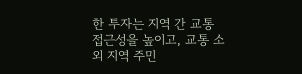한 투자는 지역 간 교통 접근성을 높이고, 교통 소외 지역 주민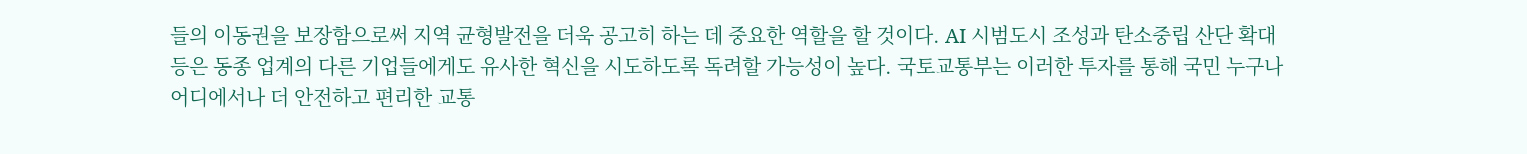들의 이동권을 보장함으로써 지역 균형발전을 더욱 공고히 하는 데 중요한 역할을 할 것이다. AI 시범도시 조성과 탄소중립 산단 확대 등은 동종 업계의 다른 기업들에게도 유사한 혁신을 시도하도록 독려할 가능성이 높다. 국토교통부는 이러한 투자를 통해 국민 누구나 어디에서나 더 안전하고 편리한 교통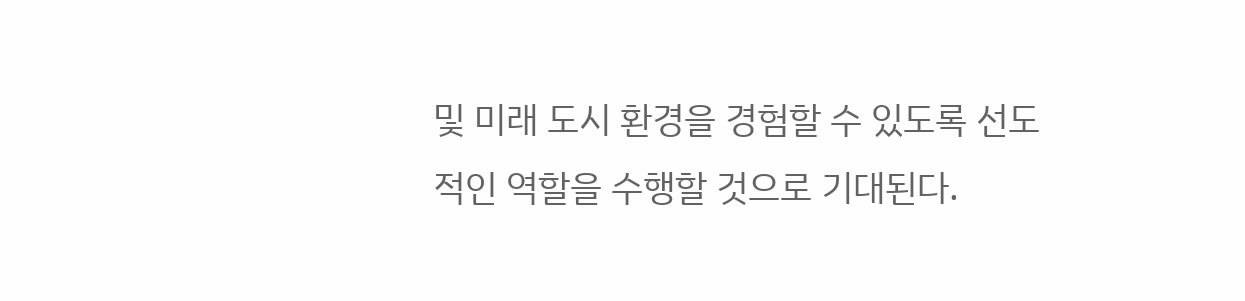및 미래 도시 환경을 경험할 수 있도록 선도적인 역할을 수행할 것으로 기대된다.